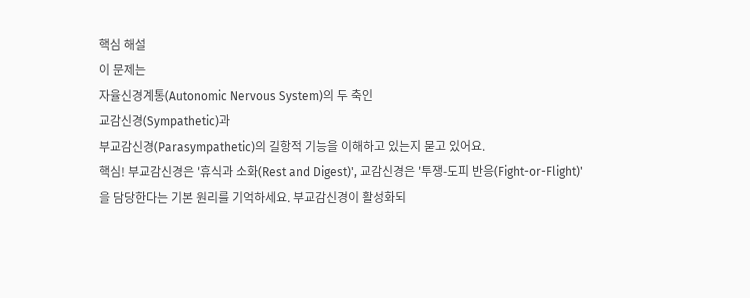핵심 해설
이 문제는
자율신경계통(Autonomic Nervous System)의 두 축인
교감신경(Sympathetic)과
부교감신경(Parasympathetic)의 길항적 기능을 이해하고 있는지 묻고 있어요.
핵심! 부교감신경은 '휴식과 소화(Rest and Digest)', 교감신경은 '투쟁-도피 반응(Fight-or-Flight)'을 담당한다는 기본 원리를 기억하세요. 부교감신경이 활성화되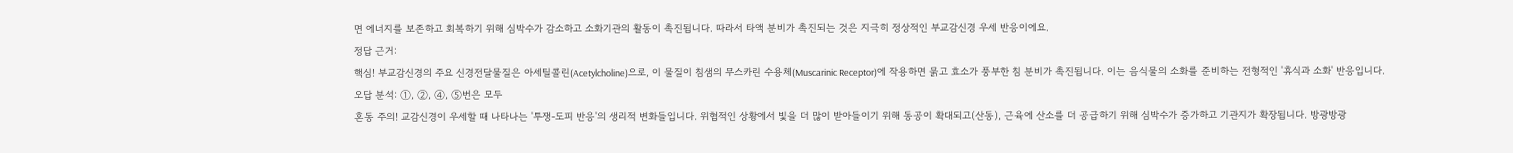면 에너지를 보존하고 회복하기 위해 심박수가 감소하고 소화기관의 활동이 촉진됩니다. 따라서 타액 분비가 촉진되는 것은 지극히 정상적인 부교감신경 우세 반응이에요.
정답 근거:
핵심! 부교감신경의 주요 신경전달물질은 아세틸콜린(Acetylcholine)으로, 이 물질이 침샘의 무스카린 수용체(Muscarinic Receptor)에 작용하면 묽고 효소가 풍부한 침 분비가 촉진됩니다. 이는 음식물의 소화를 준비하는 전형적인 '휴식과 소화' 반응입니다.
오답 분석: ①, ②, ④, ⑤번은 모두
혼동 주의! 교감신경이 우세할 때 나타나는 '투쟁-도피 반응'의 생리적 변화들입니다. 위협적인 상황에서 빛을 더 많이 받아들이기 위해 동공이 확대되고(산동), 근육에 산소를 더 공급하기 위해 심박수가 증가하고 기관지가 확장됩니다. 방광방광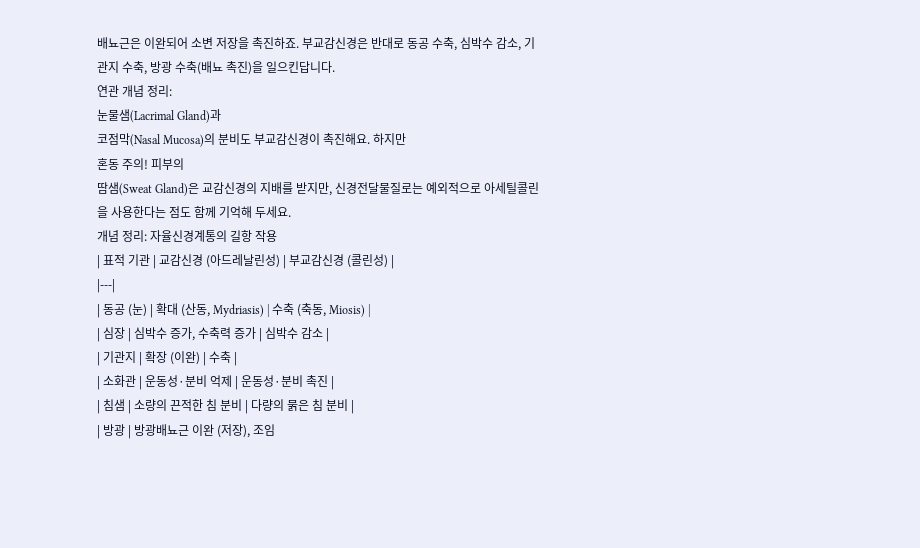배뇨근은 이완되어 소변 저장을 촉진하죠. 부교감신경은 반대로 동공 수축, 심박수 감소, 기관지 수축, 방광 수축(배뇨 촉진)을 일으킨답니다.
연관 개념 정리:
눈물샘(Lacrimal Gland)과
코점막(Nasal Mucosa)의 분비도 부교감신경이 촉진해요. 하지만
혼동 주의! 피부의
땀샘(Sweat Gland)은 교감신경의 지배를 받지만, 신경전달물질로는 예외적으로 아세틸콜린을 사용한다는 점도 함께 기억해 두세요.
개념 정리: 자율신경계통의 길항 작용
| 표적 기관 | 교감신경 (아드레날린성) | 부교감신경 (콜린성) |
|---|
| 동공 (눈) | 확대 (산동, Mydriasis) | 수축 (축동, Miosis) |
| 심장 | 심박수 증가, 수축력 증가 | 심박수 감소 |
| 기관지 | 확장 (이완) | 수축 |
| 소화관 | 운동성·분비 억제 | 운동성·분비 촉진 |
| 침샘 | 소량의 끈적한 침 분비 | 다량의 묽은 침 분비 |
| 방광 | 방광배뇨근 이완 (저장), 조임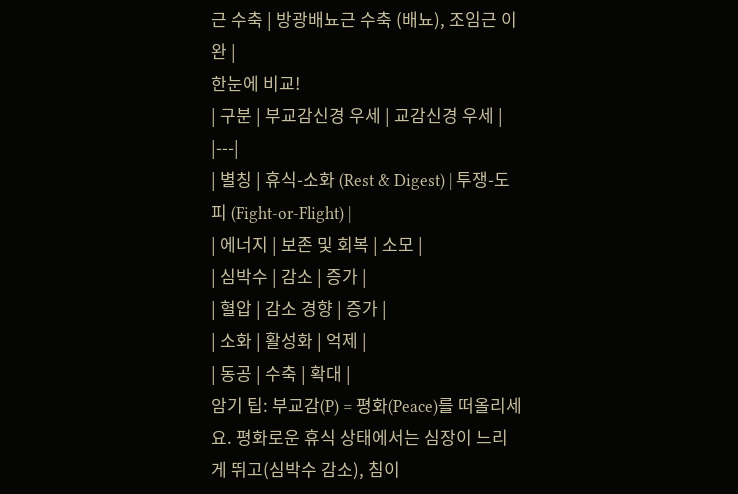근 수축 | 방광배뇨근 수축 (배뇨), 조임근 이완 |
한눈에 비교!
| 구분 | 부교감신경 우세 | 교감신경 우세 |
|---|
| 별칭 | 휴식-소화 (Rest & Digest) | 투쟁-도피 (Fight-or-Flight) |
| 에너지 | 보존 및 회복 | 소모 |
| 심박수 | 감소 | 증가 |
| 혈압 | 감소 경향 | 증가 |
| 소화 | 활성화 | 억제 |
| 동공 | 수축 | 확대 |
암기 팁: 부교감(P) = 평화(Peace)를 떠올리세요. 평화로운 휴식 상태에서는 심장이 느리게 뛰고(심박수 감소), 침이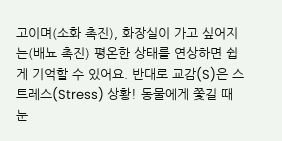고이며(소화 촉진), 화장실이 가고 싶어지는(배뇨 촉진) 평온한 상태를 연상하면 쉽게 기억할 수 있어요. 반대로 교감(S)은 스트레스(Stress) 상황! 동물에게 쫓길 때 눈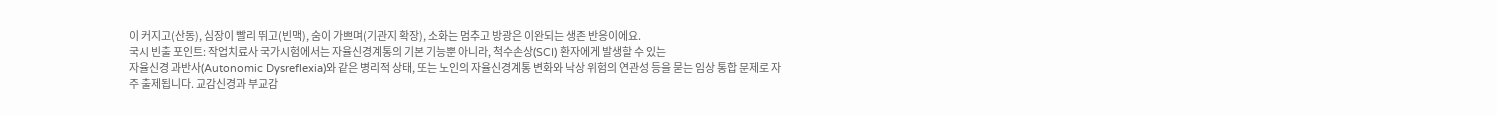이 커지고(산동), 심장이 빨리 뛰고(빈맥), 숨이 가쁘며(기관지 확장), 소화는 멈추고 방광은 이완되는 생존 반응이에요.
국시 빈출 포인트: 작업치료사 국가시험에서는 자율신경계통의 기본 기능뿐 아니라, 척수손상(SCI) 환자에게 발생할 수 있는
자율신경 과반사(Autonomic Dysreflexia)와 같은 병리적 상태, 또는 노인의 자율신경계통 변화와 낙상 위험의 연관성 등을 묻는 임상 통합 문제로 자주 출제됩니다. 교감신경과 부교감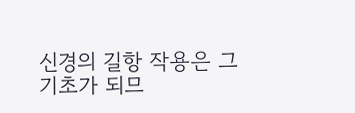신경의 길항 작용은 그 기초가 되므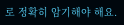로 정확히 암기해야 해요.